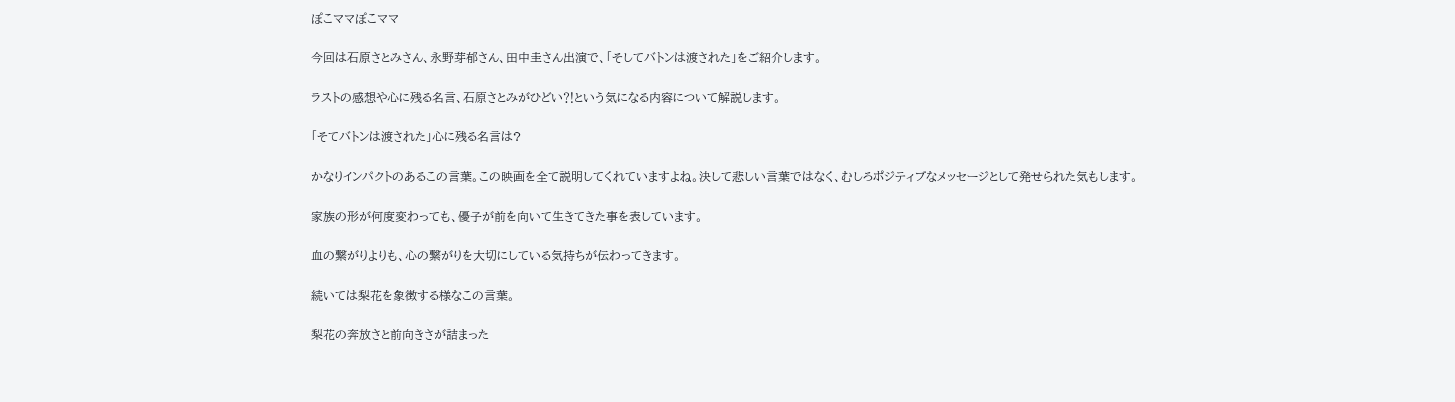ぽこママぽこママ

今回は石原さとみさん、永野芽郁さん、田中圭さん出演で、「そしてバトンは渡された」をご紹介します。

ラストの感想や心に残る名言、石原さとみがひどい⁈という気になる内容について解説します。

「そてバトンは渡された」心に残る名言は?

かなりインパクトのあるこの言葉。この映画を全て説明してくれていますよね。決して悲しい言葉ではなく、むしろポジティブなメッセージとして発せられた気もします。

家族の形が何度変わっても、優子が前を向いて生きてきた事を表しています。

血の繋がりよりも、心の繋がりを大切にしている気持ちが伝わってきます。

続いては梨花を象徴する様なこの言葉。

梨花の奔放さと前向きさが詰まった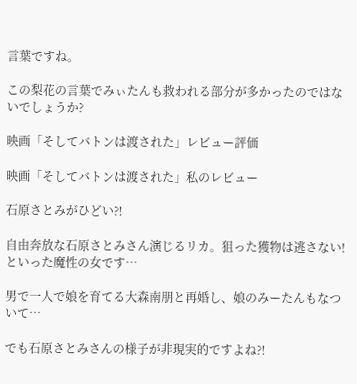言葉ですね。

この梨花の言葉でみぃたんも救われる部分が多かったのではないでしょうか?

映画「そしてバトンは渡された」レビュー評価

映画「そしてバトンは渡された」私のレビュー

石原さとみがひどい⁈

自由奔放な石原さとみさん演じるリカ。狙った獲物は逃さない!といった魔性の女です…

男で一人で娘を育てる大森南朋と再婚し、娘のみーたんもなついて…

でも石原さとみさんの様子が非現実的ですよね⁈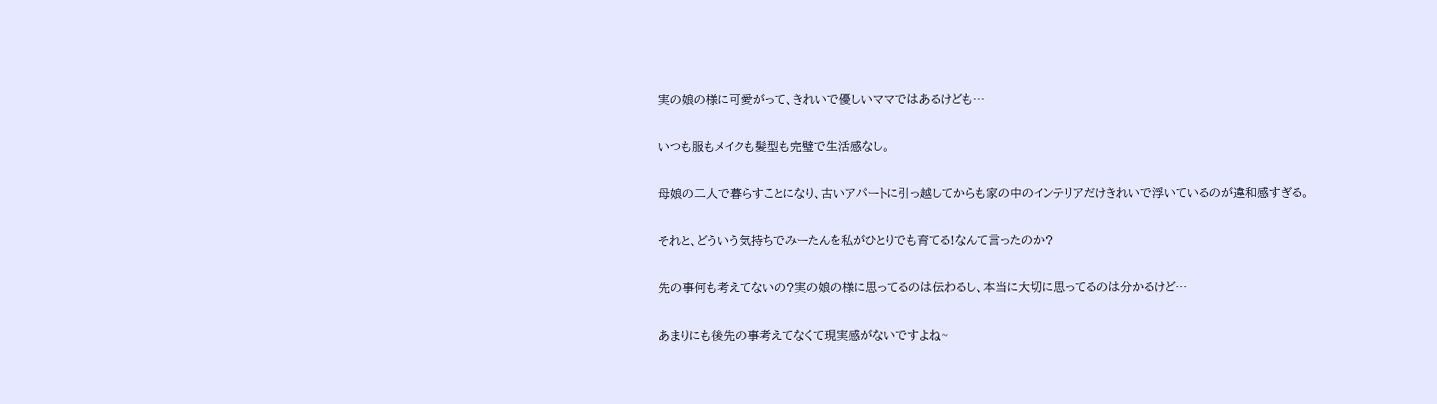実の娘の様に可愛がって、きれいで優しいママではあるけども…

いつも服もメイクも髪型も完璧で生活感なし。

母娘の二人で暮らすことになり、古いアパートに引っ越してからも家の中のインテリアだけきれいで浮いているのが違和感すぎる。

それと、どういう気持ちでみーたんを私がひとりでも育てる!なんて言ったのか?

先の事何も考えてないの?実の娘の様に思ってるのは伝わるし、本当に大切に思ってるのは分かるけど…

あまりにも後先の事考えてなくて現実感がないですよね~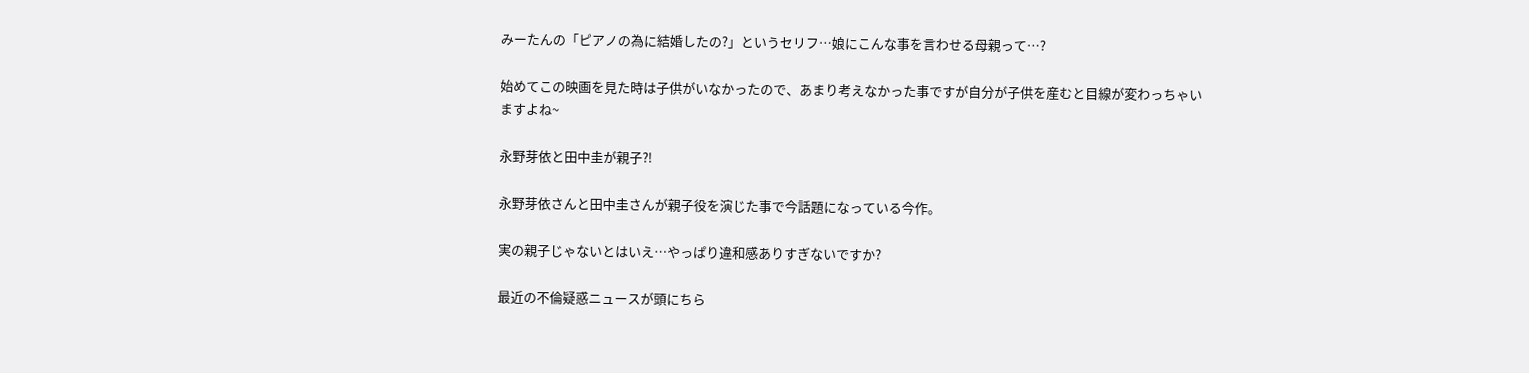みーたんの「ピアノの為に結婚したの?」というセリフ…娘にこんな事を言わせる母親って…?

始めてこの映画を見た時は子供がいなかったので、あまり考えなかった事ですが自分が子供を産むと目線が変わっちゃいますよね~

永野芽依と田中圭が親子⁈

永野芽依さんと田中圭さんが親子役を演じた事で今話題になっている今作。

実の親子じゃないとはいえ…やっぱり違和感ありすぎないですか?

最近の不倫疑惑ニュースが頭にちら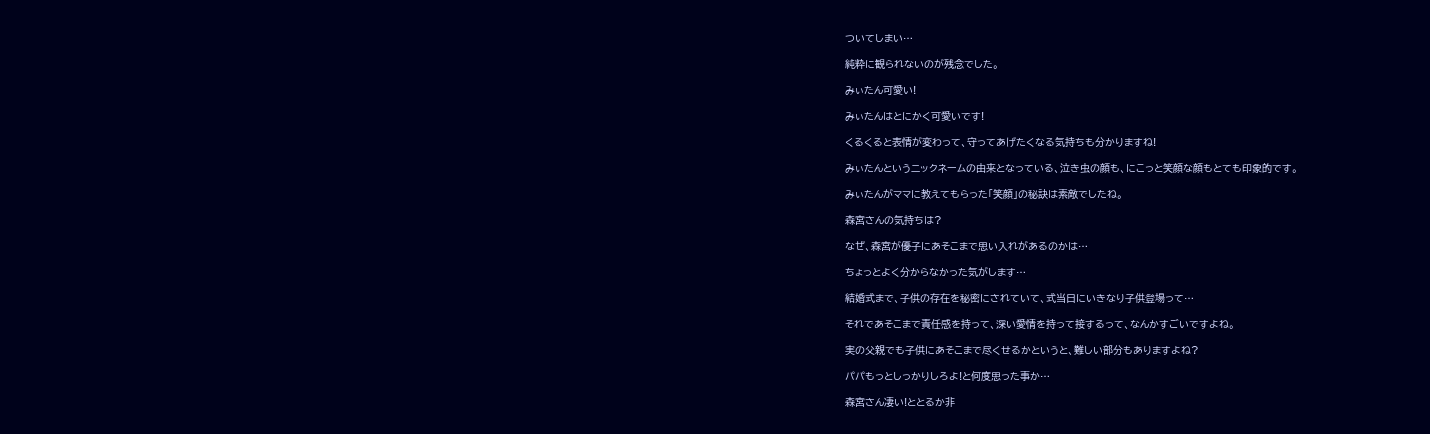ついてしまい…

純粋に観られないのが残念でした。

みぃたん可愛い!

みぃたんはとにかく可愛いです!

くるくると表情が変わって、守ってあげたくなる気持ちも分かりますね!

みぃたんというニックネームの由来となっている、泣き虫の顔も、にこっと笑顔な顔もとても印象的です。

みぃたんがママに教えてもらった「笑顔」の秘訣は素敵でしたね。

森宮さんの気持ちは?

なぜ、森宮が優子にあそこまで思い入れがあるのかは…

ちょっとよく分からなかった気がします…

結婚式まで、子供の存在を秘密にされていて、式当日にいきなり子供登場って…

それであそこまで責任感を持って、深い愛情を持って接するって、なんかすごいですよね。

実の父親でも子供にあそこまで尽くせるかというと、難しい部分もありますよね?

パパもっとしっかりしろよ!と何度思った事か…

森宮さん凄い!ととるか非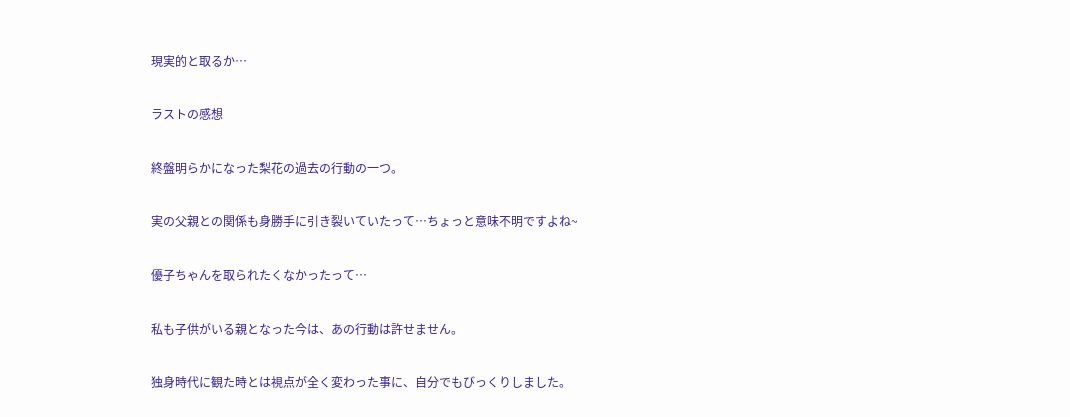現実的と取るか…

ラストの感想

終盤明らかになった梨花の過去の行動の一つ。

実の父親との関係も身勝手に引き裂いていたって…ちょっと意味不明ですよね~

優子ちゃんを取られたくなかったって…

私も子供がいる親となった今は、あの行動は許せません。

独身時代に観た時とは視点が全く変わった事に、自分でもびっくりしました。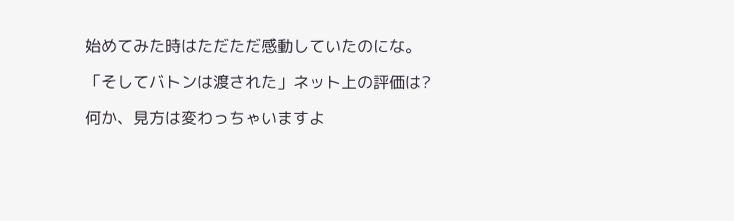始めてみた時はただただ感動していたのにな。

「そしてバトンは渡された」ネット上の評価は?

何か、見方は変わっちゃいますよ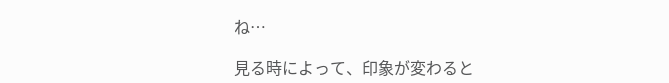ね…

見る時によって、印象が変わると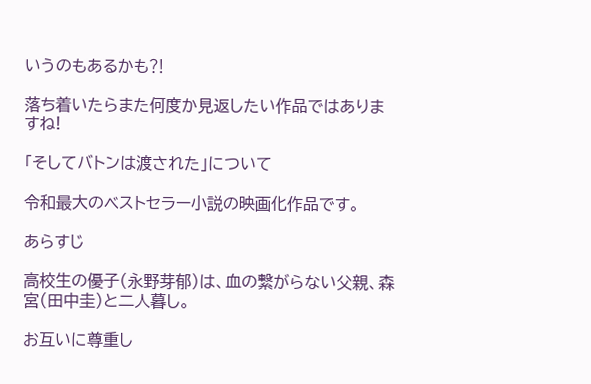いうのもあるかも⁈

落ち着いたらまた何度か見返したい作品ではありますね!

「そしてバトンは渡された」について

令和最大のベストセラー小説の映画化作品です。

あらすじ

高校生の優子(永野芽郁)は、血の繋がらない父親、森宮(田中圭)と二人暮し。

お互いに尊重し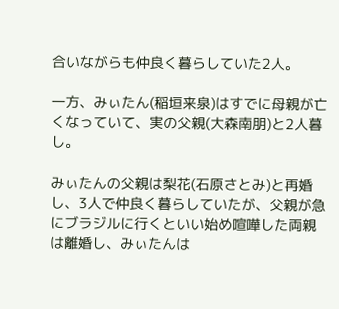合いながらも仲良く暮らしていた2人。

一方、みぃたん(稲垣来泉)はすでに母親が亡くなっていて、実の父親(大森南朋)と2人暮し。

みぃたんの父親は梨花(石原さとみ)と再婚し、3人で仲良く暮らしていたが、父親が急にブラジルに行くといい始め喧嘩した両親は離婚し、みぃたんは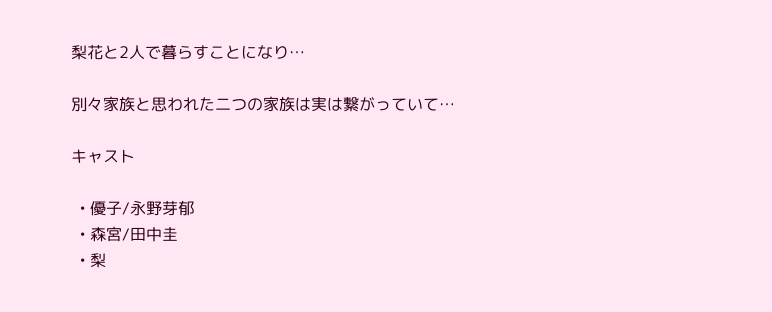梨花と2人で暮らすことになり…

別々家族と思われた二つの家族は実は繋がっていて…

キャスト

  • 優子/永野芽郁
  • 森宮/田中圭
  • 梨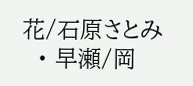花/石原さとみ
  • 早瀬/岡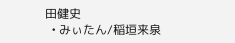田健史
  • みぃたん/稲垣来泉